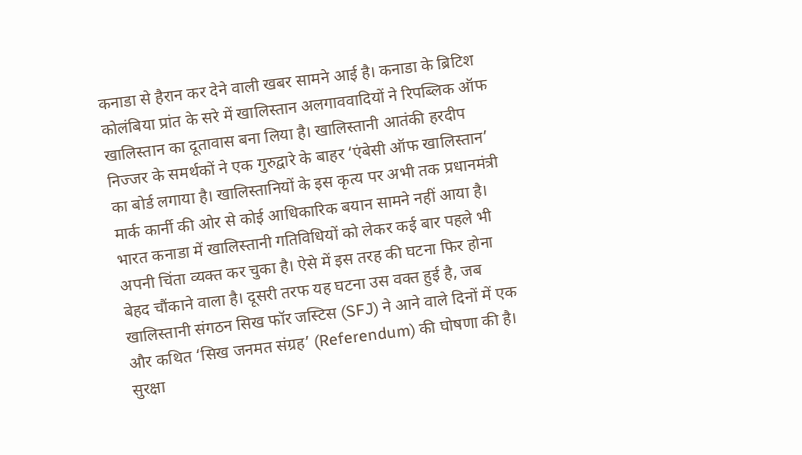कनाडा से हैरान कर देने वाली खबर सामने आई है। कनाडा के ब्रिटिश कोलंबिया प्रांत के सरे में खालिस्तान अलगाववादियों ने रिपब्लिक ऑफ खालिस्तान का दूतावास बना लिया है। खालिस्तानी आतंकी हरदीप निज्जर के समर्थकों ने एक गुरुद्वारे के बाहर ‘एंबेसी ऑफ खालिस्तान’ का बोर्ड लगाया है। खालिस्तानियों के इस कृत्य पर अभी तक प्रधानमंत्री मार्क कार्नी की ओर से कोई आधिकारिक बयान सामने नहीं आया है।
भारत कनाडा में खालिस्तानी गतिविधियों को लेकर कई बार पहले भी अपनी चिंता व्यक्त कर चुका है। ऐसे में इस तरह की घटना फिर होना बेहद चौंकाने वाला है। दूसरी तरफ यह घटना उस वक्त हुई है, जब खालिस्तानी संगठन सिख फॉर जस्टिस (SFJ) ने आने वाले दिनों में एक और कथित ‘सिख जनमत संग्रह’ (Referendum) की घोषणा की है। सुरक्षा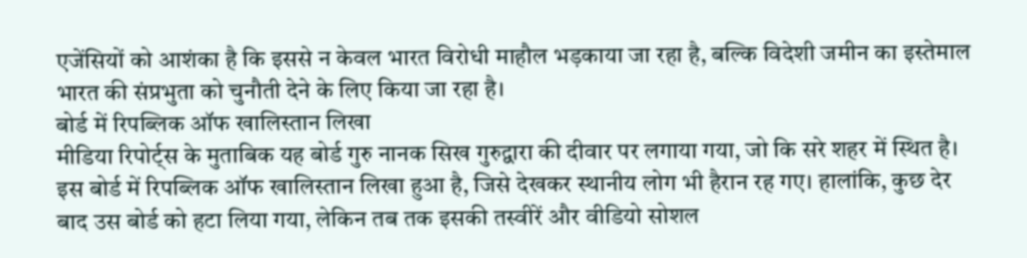एजेंसियों को आशंका है कि इससे न केवल भारत विरोधी माहौल भड़काया जा रहा है, बल्कि विदेशी जमीन का इस्तेमाल भारत की संप्रभुता को चुनौती देने के लिए किया जा रहा है।
बोर्ड में रिपब्लिक ऑफ खालिस्तान लिखा
मीडिया रिपोर्ट्स के मुताबिक यह बोर्ड गुरु नानक सिख गुरुद्वारा की दीवार पर लगाया गया, जो कि सरे शहर में स्थित है। इस बोर्ड में रिपब्लिक ऑफ खालिस्तान लिखा हुआ है, जिसे देखकर स्थानीय लोग भी हैरान रह गए। हालांकि, कुछ देर बाद उस बोर्ड को हटा लिया गया, लेकिन तब तक इसकी तस्वीरें और वीडियो सोशल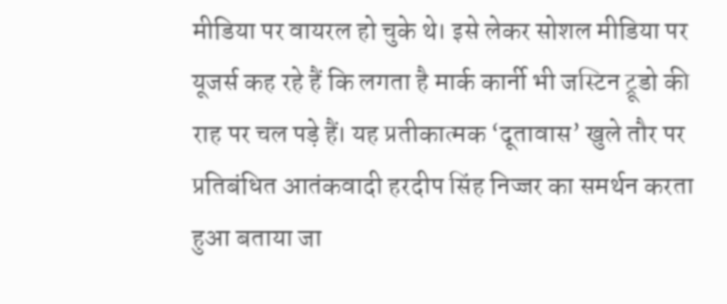मीडिया पर वायरल हो चुके थे। इसे लेकर सोशल मीडिया पर यूजर्स कह रहे हैं कि लगता है मार्क कार्नी भी जस्टिन ट्रूडो की राह पर चल पड़े हैं। यह प्रतीकात्मक ‘दूतावास’ खुले तौर पर प्रतिबंधित आतंकवादी हरदीप सिंह निज्जर का समर्थन करता हुआ बताया जा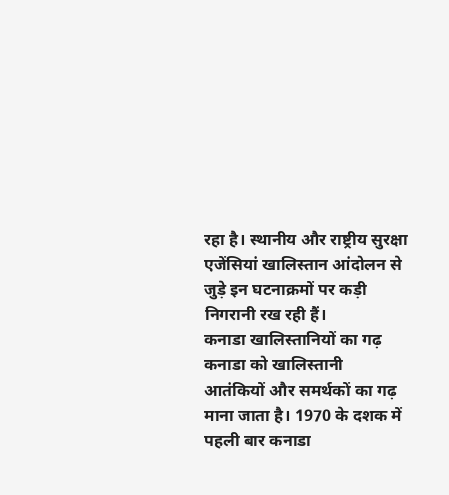रहा है। स्थानीय और राष्ट्रीय सुरक्षा एजेंसियां खालिस्तान आंदोलन से जुड़े इन घटनाक्रमों पर कड़ी निगरानी रख रही हैं।
कनाडा खालिस्तानियों का गढ़
कनाडा को खालिस्तानी आतंकियों और समर्थकों का गढ़ माना जाता है। 1970 के दशक में पहली बार कनाडा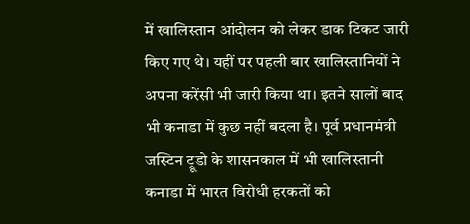में खालिस्तान आंदोलन को लेकर डाक टिकट जारी किए गए थे। यहीं पर पहली बार खालिस्तानियों ने अपना करेंसी भी जारी किया था। इतने सालों बाद भी कनाडा में कुछ नहीं बदला है। पूर्व प्रधानमंत्री जस्टिन ट्रूडो के शासनकाल में भी खालिस्तानी कनाडा में भारत विरोधी हरकतों को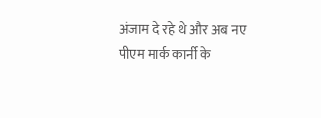अंजाम दे रहे थे और अब नए पीएम मार्क कार्नी के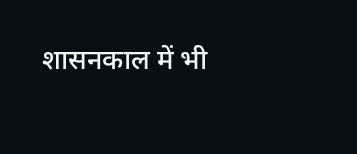शासनकाल में भी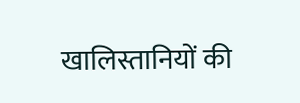खालिस्तानियों की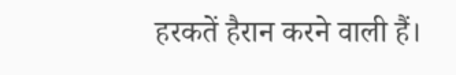हरकतें हैरान करने वाली हैं।